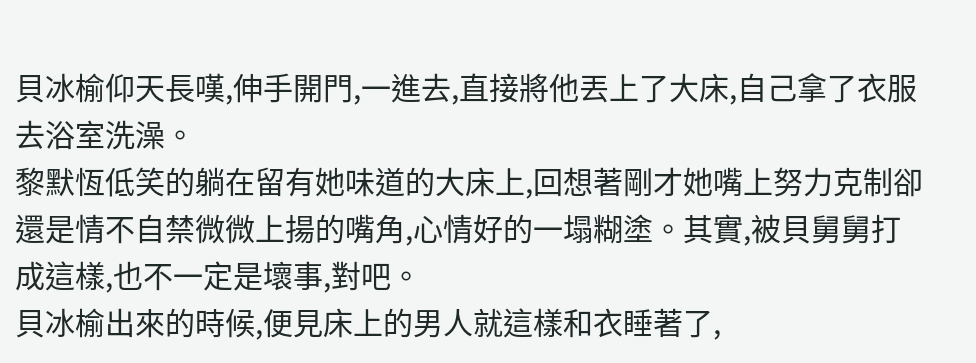貝冰榆仰天長嘆,伸手開門,一進去,直接將他丟上了大床,自己拿了衣服去浴室洗澡。
黎默恆低笑的躺在留有她味道的大床上,回想著剛才她嘴上努力克制卻還是情不自禁微微上揚的嘴角,心情好的一塌糊塗。其實,被貝舅舅打成這樣,也不一定是壞事,對吧。
貝冰榆出來的時候,便見床上的男人就這樣和衣睡著了,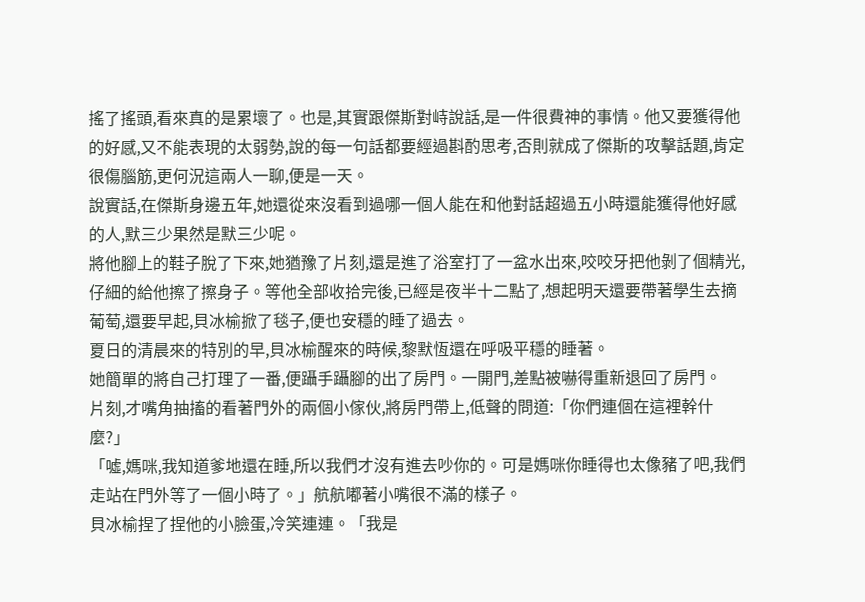搖了搖頭,看來真的是累壞了。也是,其實跟傑斯對峙說話,是一件很費神的事情。他又要獲得他的好感,又不能表現的太弱勢,說的每一句話都要經過斟酌思考,否則就成了傑斯的攻擊話題,肯定很傷腦筋,更何況這兩人一聊,便是一天。
說實話,在傑斯身邊五年,她還從來沒看到過哪一個人能在和他對話超過五小時還能獲得他好感的人,默三少果然是默三少呢。
將他腳上的鞋子脫了下來,她猶豫了片刻,還是進了浴室打了一盆水出來,咬咬牙把他剝了個精光,仔細的給他擦了擦身子。等他全部收拾完後,已經是夜半十二點了,想起明天還要帶著學生去摘葡萄,還要早起,貝冰榆掀了毯子,便也安穩的睡了過去。
夏日的清晨來的特別的早,貝冰榆醒來的時候,黎默恆還在呼吸平穩的睡著。
她簡單的將自己打理了一番,便躡手躡腳的出了房門。一開門,差點被嚇得重新退回了房門。
片刻,才嘴角抽搐的看著門外的兩個小傢伙,將房門帶上,低聲的問道:「你們連個在這裡幹什麼?」
「噓,媽咪,我知道爹地還在睡,所以我們才沒有進去吵你的。可是媽咪你睡得也太像豬了吧,我們走站在門外等了一個小時了。」航航嘟著小嘴很不滿的樣子。
貝冰榆捏了捏他的小臉蛋,冷笑連連。「我是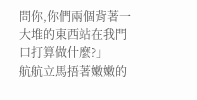問你,你們兩個背著一大堆的東西站在我門口打算做什麼?」
航航立馬捂著嫩嫩的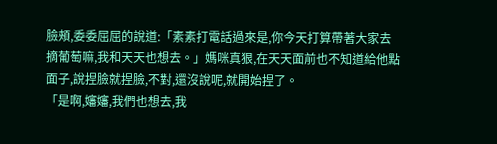臉頰,委委屈屈的說道:「素素打電話過來是,你今天打算帶著大家去摘葡萄嘛,我和天天也想去。」媽咪真狠,在天天面前也不知道給他點面子,說捏臉就捏臉,不對,還沒說呢,就開始捏了。
「是啊,嬸嬸,我們也想去,我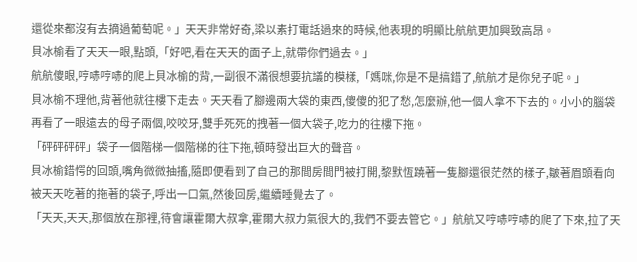還從來都沒有去摘過葡萄呢。」天天非常好奇,梁以素打電話過來的時候,他表現的明顯比航航更加興致高昂。
貝冰榆看了天天一眼,點頭,「好吧,看在天天的面子上,就帶你們過去。」
航航傻眼,哼哧哼哧的爬上貝冰榆的背,一副很不滿很想要抗議的模樣,「媽咪,你是不是搞錯了,航航才是你兒子呢。」
貝冰榆不理他,背著他就往樓下走去。天天看了腳邊兩大袋的東西,傻傻的犯了愁,怎麼辦,他一個人拿不下去的。小小的腦袋再看了一眼遠去的母子兩個,咬咬牙,雙手死死的拽著一個大袋子,吃力的往樓下拖。
「砰砰砰砰」袋子一個階梯一個階梯的往下拖,頓時發出巨大的聲音。
貝冰榆錯愕的回頭,嘴角微微抽搐,隨即便看到了自己的那間房間門被打開,黎默恆蹺著一隻腳還很茫然的樣子,皺著眉頭看向被天天吃著的拖著的袋子,呼出一口氣,然後回房,繼續睡覺去了。
「天天,天天,那個放在那裡,待會讓霍爾大叔拿,霍爾大叔力氣很大的,我們不要去管它。」航航又哼哧哼哧的爬了下來,拉了天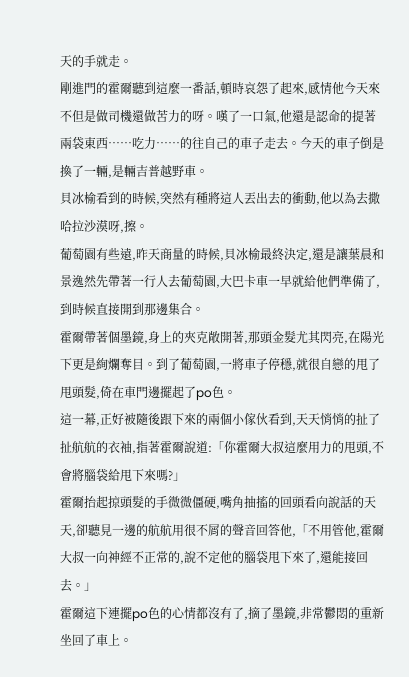天的手就走。
剛進門的霍爾聽到這麼一番話,頓時哀怨了起來,感情他今天來不但是做司機還做苦力的呀。嘆了一口氣,他還是認命的提著兩袋東西……吃力……的往自己的車子走去。今天的車子倒是換了一輛,是輛吉普越野車。
貝冰榆看到的時候,突然有種將這人丟出去的衝動,他以為去撒哈拉沙漠呀,擦。
葡萄園有些遠,昨天商量的時候,貝冰榆最終決定,還是讓葉晨和景逸然先帶著一行人去葡萄園,大巴卡車一早就給他們準備了,到時候直接開到那邊集合。
霍爾帶著個墨鏡,身上的夾克敞開著,那頭金髮尤其閃亮,在陽光下更是絢爛奪目。到了葡萄園,一將車子停穩,就很自戀的甩了甩頭髮,倚在車門邊擺起了po色。
這一幕,正好被隨後跟下來的兩個小傢伙看到,天天悄悄的扯了扯航航的衣袖,指著霍爾說道:「你霍爾大叔這麼用力的甩頭,不會將腦袋給甩下來嗎?」
霍爾抬起掠頭髮的手微微僵硬,嘴角抽搐的回頭看向說話的天天,卻聽見一邊的航航用很不屑的聲音回答他,「不用管他,霍爾大叔一向神經不正常的,說不定他的腦袋甩下來了,還能接回去。」
霍爾這下連擺po色的心情都沒有了,摘了墨鏡,非常鬱悶的重新坐回了車上。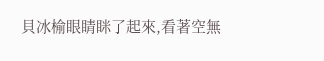貝冰榆眼睛眯了起來,看著空無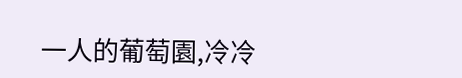一人的葡萄園,冷冷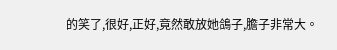的笑了,很好,正好,竟然敢放她鴿子,膽子非常大。